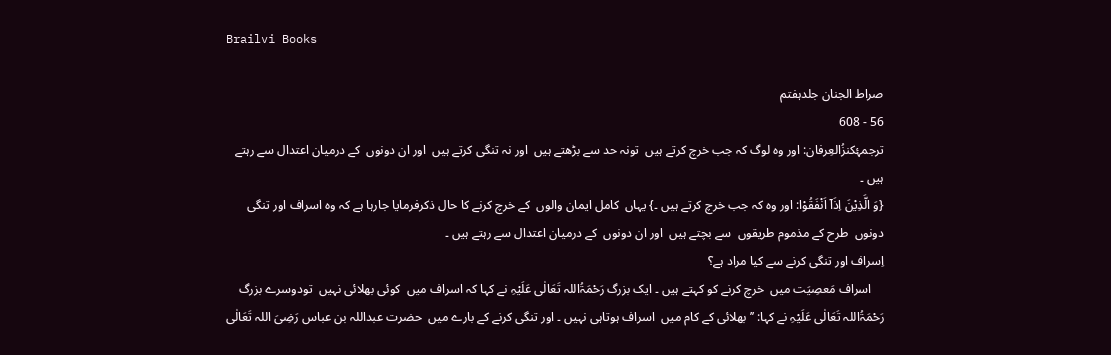Brailvi Books

صراط الجنان جلدہفتم
56 - 608
ترجمۂکنزُالعِرفان: اور وہ لوگ کہ جب خرچ کرتے ہیں  تونہ حد سے بڑھتے ہیں  اور نہ تنگی کرتے ہیں  اور ان دونوں  کے درمیان اعتدال سے رہتے ہیں ۔
{وَ الَّذِیْنَ اِذَاۤ اَنْفَقُوْا: اور وہ کہ جب خرچ کرتے ہیں ۔} یہاں  کامل ایمان والوں  کے خرچ کرنے کا حال ذکرفرمایا جارہا ہے کہ وہ اسراف اور تنگی دونوں  طرح کے مذموم طریقوں  سے بچتے ہیں  اور ان دونوں  کے درمیان اعتدال سے رہتے ہیں ۔
اِسراف اور تنگی کرنے سے کیا مراد ہے؟
    اسراف مَعصِیَت میں  خرچ کرنے کو کہتے ہیں ۔ ایک بزرگ رَحْمَۃُاللہ تَعَالٰی عَلَیْہِ نے کہا کہ اسراف میں  کوئی بھلائی نہیں  تودوسرے بزرگ رَحْمَۃُاللہ تَعَالٰی عَلَیْہِ نے کہا: ’’بھلائی کے کام میں  اسراف ہوتاہی نہیں ۔ اور تنگی کرنے کے بارے میں  حضرت عبداللہ بن عباس رَضِیَ اللہ تَعَالٰی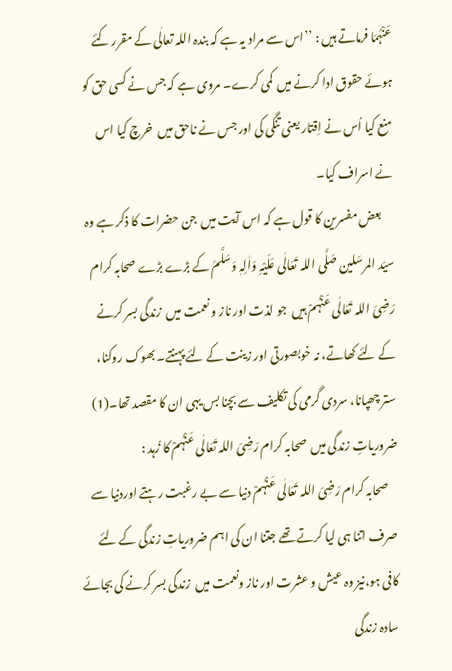عَنْہُمَا فرماتے ہیں : ’’اس سے مراد یہ ہے کہ بندہ اللہ تعالٰی کے مقرر کئے ہوئے حقوق ادا کرنے میں  کمی کرے۔ مروی ہے کہ جس نے کسی حق کو منع کیا اُس نے اِقتار یعنی تنگی کی اور جس نے ناحق میں  خرچ کیا اس نے اسراف کیا۔
     بعض مفسرین کا قول ہے کہ اس آیت میں  جن حضرات کا ذکر ہے وہ سیّد المرسَلین صَلَّی اللہ تَعَالٰی عَلَیْہِ وَاٰلِہٖ وَسَلَّمَ کے بڑے بڑے صحابہ کرام رَضِیَ اللہ تَعَالٰی عَنْہُمْ ہیں  جو لذت اور ناز و نعمت میں  زندگی بسر کرنے کے لئے کھاتے، نہ خوبصورتی اور زینت کے لئے پہنتے۔ بھوک روکنا، ستر چھپانا، سردی گرمی کی تکلیف سے بچنا بس یہی ان کا مقصد تھا۔(1)
ضروریاتِ زندگی میں  صحابہ کرام رَضِیَ اللہ تَعَالٰی عَنْہُمْ کا زُہد :
    صحابہ کرام رَضِیَ اللہ تَعَالٰی عَنْہُمْ دنیا سے بے رغبت رہتے اوردنیا سے صرف اتنا ہی لیا کرتے تھے جتنا ان کی اہم ضروریاتِ زندگی کے لئے کافی ہو،نیز وہ عیش و عشرت اور ناز ونعمت میں  زندگی بسر کرنے کی بجائے سادہ زندگی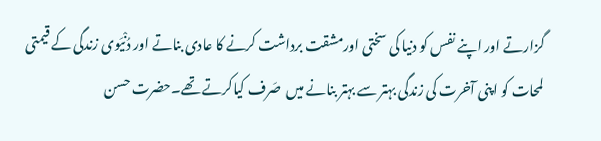گزارتے اور اپنے نفس کو دنیا کی سختی اورمشقت برداشت کرنے کا عادی بناتے اور دُنْیَوی زندگی کے قیمتی لمحات کو اپنی آخرت کی زندگی بہتر سے بہتر بنانے میں  صَرف کیاکرتے تھے۔حضرت حسن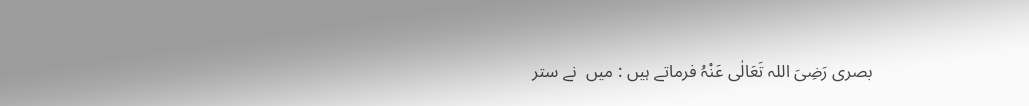بصری رَضِیَ اللہ تَعَالٰی عَنْہُ فرماتے ہیں : میں  نے ستر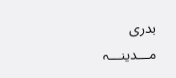بدری
مـــدینـــہ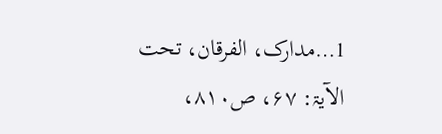1…مدارک، الفرقان، تحت الآیۃ: ۶۷، ص۸۱۰،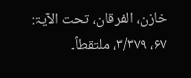خازن، الفرقان، تحت الآیۃ: ۶۷، ۳/۳۷۹، ملتقطاً۔